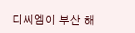디씨엠이 부산 해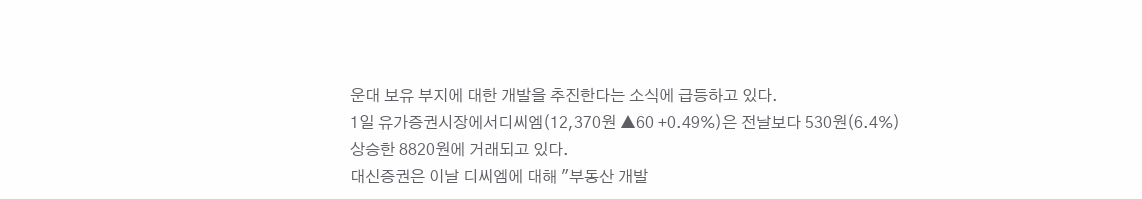운대 보유 부지에 대한 개발을 추진한다는 소식에 급등하고 있다.
1일 유가증권시장에서디씨엠(12,370원 ▲60 +0.49%)은 전날보다 530원(6.4%) 상승한 8820원에 거래되고 있다.
대신증권은 이날 디씨엠에 대해 "부동산 개발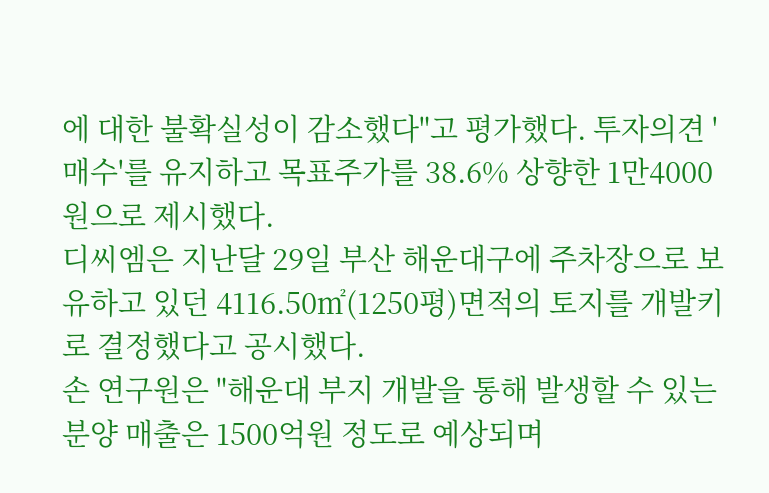에 대한 불확실성이 감소했다"고 평가했다. 투자의견 '매수'를 유지하고 목표주가를 38.6% 상향한 1만4000원으로 제시했다.
디씨엠은 지난달 29일 부산 해운대구에 주차장으로 보유하고 있던 4116.50㎡(1250평)면적의 토지를 개발키로 결정했다고 공시했다.
손 연구원은 "해운대 부지 개발을 통해 발생할 수 있는 분양 매출은 1500억원 정도로 예상되며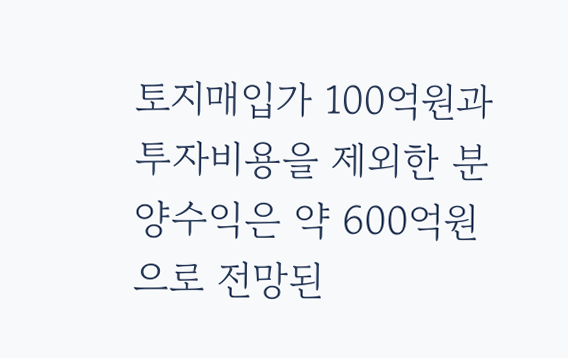토지매입가 100억원과 투자비용을 제외한 분양수익은 약 600억원으로 전망된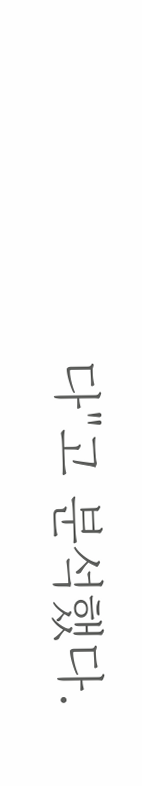다"고 분석했다.